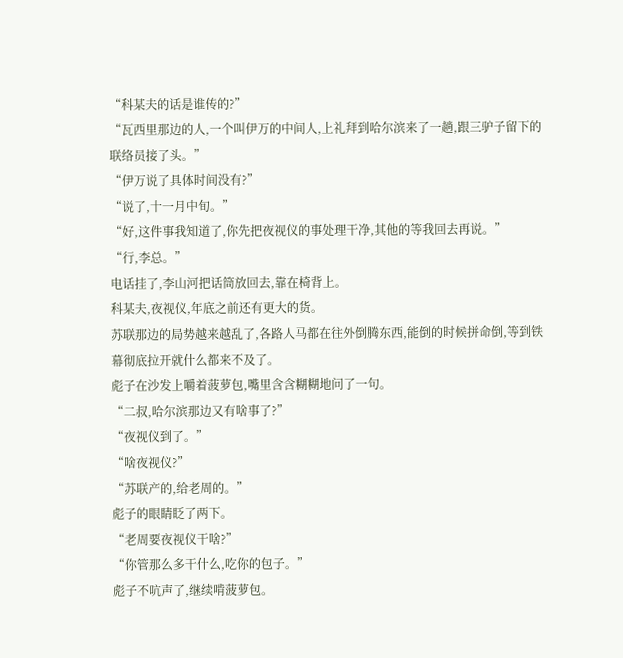“科某夫的话是谁传的?”
“瓦西里那边的人,一个叫伊万的中间人,上礼拜到哈尔滨来了一趟,跟三驴子留下的联络员接了头。”
“伊万说了具体时间没有?”
“说了,十一月中旬。”
“好,这件事我知道了,你先把夜视仪的事处理干净,其他的等我回去再说。”
“行,李总。”
电话挂了,李山河把话筒放回去,靠在椅背上。
科某夫,夜视仪,年底之前还有更大的货。
苏联那边的局势越来越乱了,各路人马都在往外倒腾东西,能倒的时候拼命倒,等到铁幕彻底拉开就什么都来不及了。
彪子在沙发上嚼着菠萝包,嘴里含含糊糊地问了一句。
“二叔,哈尔滨那边又有啥事了?”
“夜视仪到了。”
“啥夜视仪?”
“苏联产的,给老周的。”
彪子的眼睛眨了两下。
“老周要夜视仪干啥?”
“你管那么多干什么,吃你的包子。”
彪子不吭声了,继续啃菠萝包。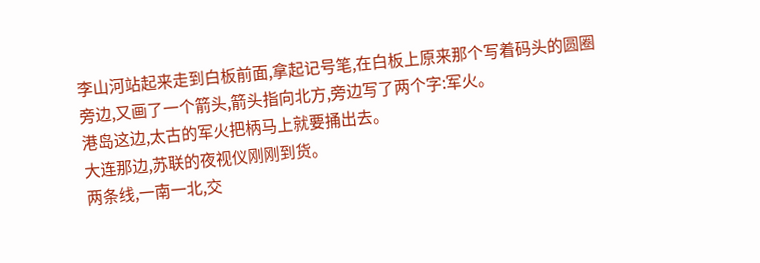李山河站起来走到白板前面,拿起记号笔,在白板上原来那个写着码头的圆圈旁边,又画了一个箭头,箭头指向北方,旁边写了两个字:军火。
港岛这边,太古的军火把柄马上就要捅出去。
大连那边,苏联的夜视仪刚刚到货。
两条线,一南一北,交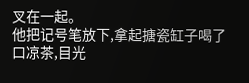叉在一起。
他把记号笔放下,拿起搪瓷缸子喝了口凉茶,目光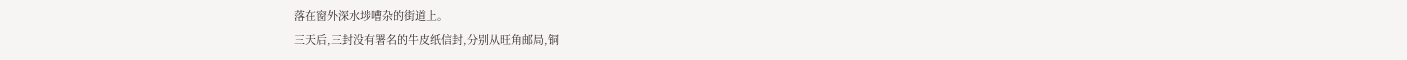落在窗外深水埗嘈杂的街道上。
三天后,三封没有署名的牛皮纸信封,分别从旺角邮局,铜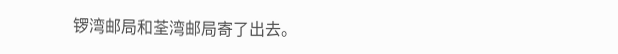锣湾邮局和荃湾邮局寄了出去。